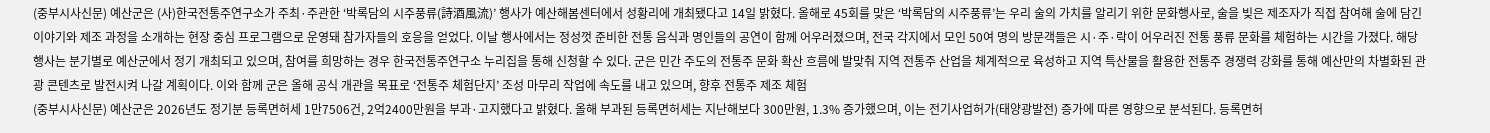(중부시사신문) 예산군은 (사)한국전통주연구소가 주최·주관한 ‘박록담의 시주풍류(詩酒風流)’ 행사가 예산해봄센터에서 성황리에 개최됐다고 14일 밝혔다. 올해로 45회를 맞은 ‘박록담의 시주풍류’는 우리 술의 가치를 알리기 위한 문화행사로, 술을 빚은 제조자가 직접 참여해 술에 담긴 이야기와 제조 과정을 소개하는 현장 중심 프로그램으로 운영돼 참가자들의 호응을 얻었다. 이날 행사에서는 정성껏 준비한 전통 음식과 명인들의 공연이 함께 어우러졌으며, 전국 각지에서 모인 50여 명의 방문객들은 시·주·락이 어우러진 전통 풍류 문화를 체험하는 시간을 가졌다. 해당 행사는 분기별로 예산군에서 정기 개최되고 있으며, 참여를 희망하는 경우 한국전통주연구소 누리집을 통해 신청할 수 있다. 군은 민간 주도의 전통주 문화 확산 흐름에 발맞춰 지역 전통주 산업을 체계적으로 육성하고 지역 특산물을 활용한 전통주 경쟁력 강화를 통해 예산만의 차별화된 관광 콘텐츠로 발전시켜 나갈 계획이다. 이와 함께 군은 올해 공식 개관을 목표로 ‘전통주 체험단지’ 조성 마무리 작업에 속도를 내고 있으며, 향후 전통주 제조 체험
(중부시사신문) 예산군은 2026년도 정기분 등록면허세 1만7506건, 2억2400만원을 부과·고지했다고 밝혔다. 올해 부과된 등록면허세는 지난해보다 300만원, 1.3% 증가했으며, 이는 전기사업허가(태양광발전) 증가에 따른 영향으로 분석된다. 등록면허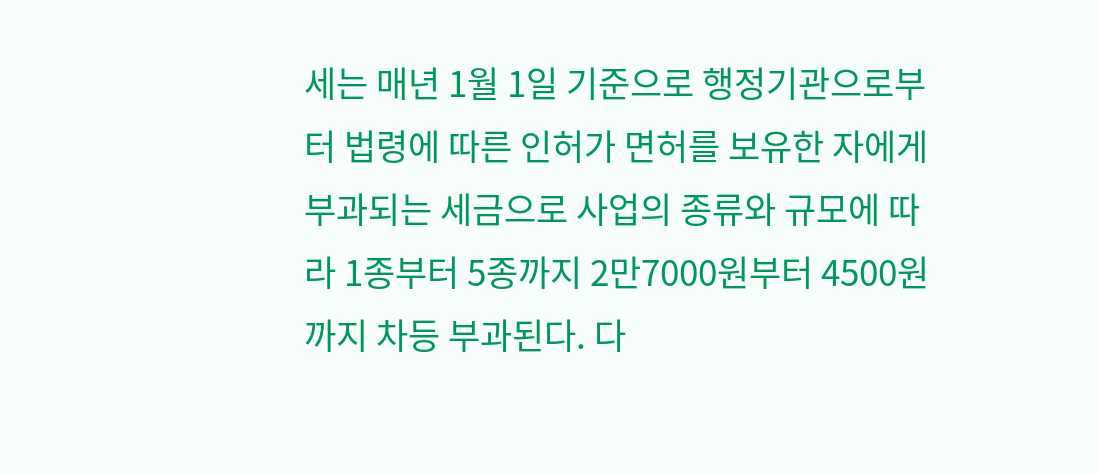세는 매년 1월 1일 기준으로 행정기관으로부터 법령에 따른 인허가 면허를 보유한 자에게 부과되는 세금으로 사업의 종류와 규모에 따라 1종부터 5종까지 2만7000원부터 4500원까지 차등 부과된다. 다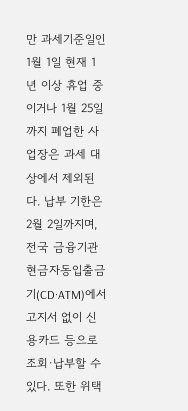만 과세기준일인 1월 1일 현재 1년 이상 휴업 중이거나 1월 25일까지 폐업한 사업장은 과세 대상에서 제외된다. 납부 기한은 2월 2일까지며, 전국 금융기관 현금자동입출금기(CD·ATM)에서 고지서 없이 신용카드 등으로 조회·납부할 수 있다. 또한 위택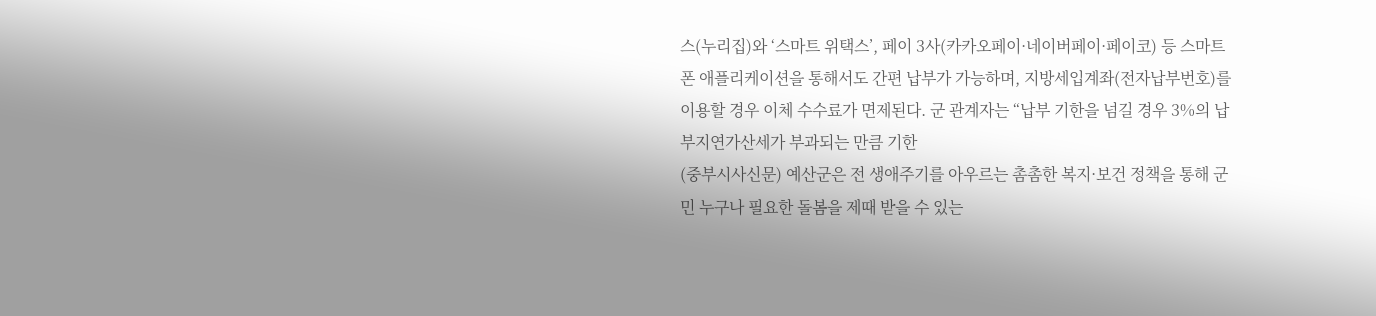스(누리집)와 ‘스마트 위택스’, 페이 3사(카카오페이·네이버페이·페이코) 등 스마트폰 애플리케이션을 통해서도 간편 납부가 가능하며, 지방세입계좌(전자납부번호)를 이용할 경우 이체 수수료가 면제된다. 군 관계자는 “납부 기한을 넘길 경우 3%의 납부지연가산세가 부과되는 만큼 기한
(중부시사신문) 예산군은 전 생애주기를 아우르는 촘촘한 복지·보건 정책을 통해 군민 누구나 필요한 돌봄을 제때 받을 수 있는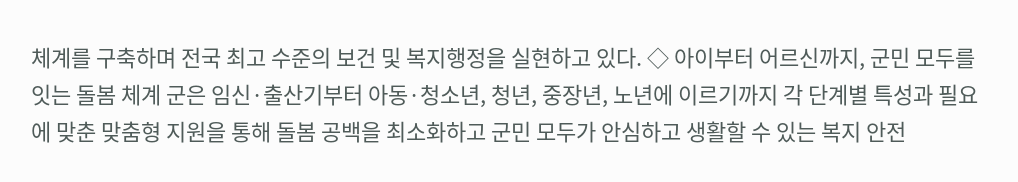체계를 구축하며 전국 최고 수준의 보건 및 복지행정을 실현하고 있다. ◇ 아이부터 어르신까지, 군민 모두를 잇는 돌봄 체계 군은 임신·출산기부터 아동·청소년, 청년, 중장년, 노년에 이르기까지 각 단계별 특성과 필요에 맞춘 맞춤형 지원을 통해 돌봄 공백을 최소화하고 군민 모두가 안심하고 생활할 수 있는 복지 안전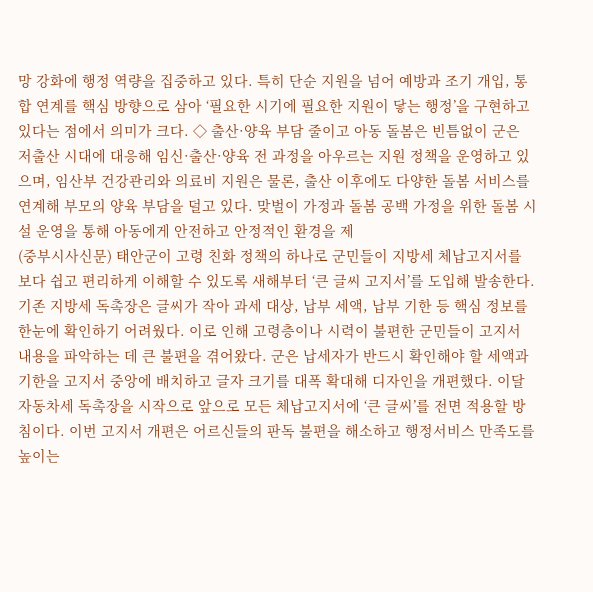망 강화에 행정 역량을 집중하고 있다. 특히 단순 지원을 넘어 예방과 조기 개입, 통합 연계를 핵심 방향으로 삼아 ‘필요한 시기에 필요한 지원이 닿는 행정’을 구현하고 있다는 점에서 의미가 크다. ◇ 출산·양육 부담 줄이고 아동 돌봄은 빈틈없이 군은 저출산 시대에 대응해 임신·출산·양육 전 과정을 아우르는 지원 정책을 운영하고 있으며, 임산부 건강관리와 의료비 지원은 물론, 출산 이후에도 다양한 돌봄 서비스를 연계해 부모의 양육 부담을 덜고 있다. 맞벌이 가정과 돌봄 공백 가정을 위한 돌봄 시설 운영을 통해 아동에게 안전하고 안정적인 환경을 제
(중부시사신문) 태안군이 고령 친화 정책의 하나로 군민들이 지방세 체납고지서를 보다 쉽고 편리하게 이해할 수 있도록 새해부터 ‘큰 글씨 고지서’를 도입해 발송한다. 기존 지방세 독촉장은 글씨가 작아 과세 대상, 납부 세액, 납부 기한 등 핵심 정보를 한눈에 확인하기 어려웠다. 이로 인해 고령층이나 시력이 불편한 군민들이 고지서 내용을 파악하는 데 큰 불편을 겪어왔다. 군은 납세자가 반드시 확인해야 할 세액과 기한을 고지서 중앙에 배치하고 글자 크기를 대폭 확대해 디자인을 개편했다. 이달 자동차세 독촉장을 시작으로 앞으로 모든 체납고지서에 ‘큰 글씨’를 전면 적용할 방침이다. 이번 고지서 개편은 어르신들의 판독 불편을 해소하고 행정서비스 만족도를 높이는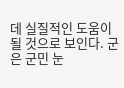데 실질적인 도움이 될 것으로 보인다. 군은 군민 눈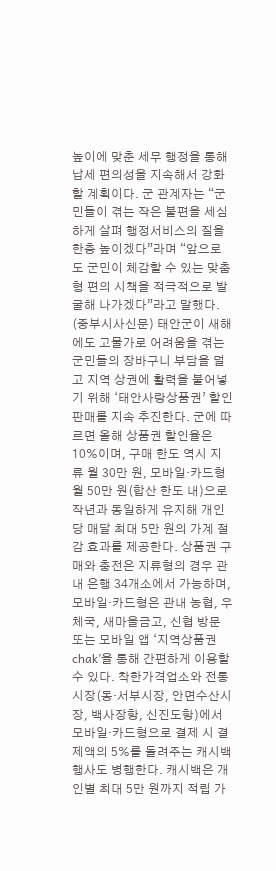높이에 맞춘 세무 행정을 통해 납세 편의성을 지속해서 강화할 계획이다. 군 관계자는 “군민들이 겪는 작은 불편을 세심하게 살펴 행정서비스의 질을 한층 높이겠다”라며 “앞으로도 군민이 체감할 수 있는 맞춤형 편의 시책을 적극적으로 발굴해 나가겠다”라고 말했다.
(중부시사신문) 태안군이 새해에도 고물가로 어려움을 겪는 군민들의 장바구니 부담을 덜고 지역 상권에 활력을 불어넣기 위해 ‘태안사랑상품권’ 할인 판매를 지속 추진한다. 군에 따르면 올해 상품권 할인율은 10%이며, 구매 한도 역시 지류 월 30만 원, 모바일·카드형 월 50만 원(합산 한도 내)으로 작년과 동일하게 유지해 개인당 매달 최대 5만 원의 가계 절감 효과를 제공한다. 상품권 구매와 충전은 지류형의 경우 관내 은행 34개소에서 가능하며, 모바일·카드형은 관내 농협, 우체국, 새마을금고, 신협 방문 또는 모바일 앱 ‘지역상품권 chak’을 통해 간편하게 이용할 수 있다. 착한가격업소와 전통시장(동·서부시장, 안면수산시장, 백사장항, 신진도항)에서 모바일·카드형으로 결제 시 결제액의 5%를 돌려주는 캐시백 행사도 병행한다. 캐시백은 개인별 최대 5만 원까지 적립 가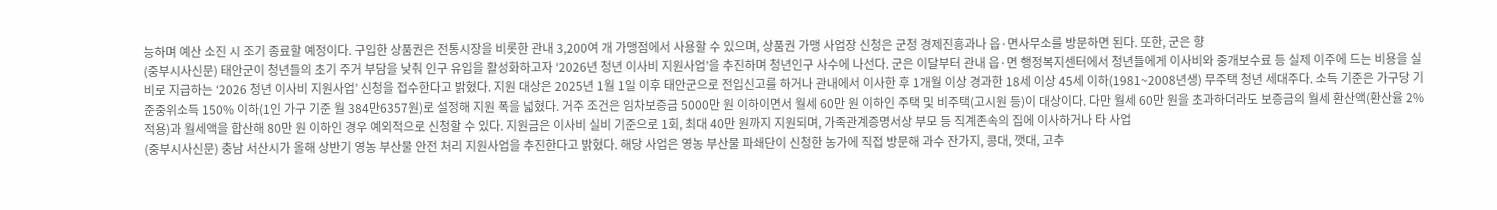능하며 예산 소진 시 조기 종료할 예정이다. 구입한 상품권은 전통시장을 비롯한 관내 3,200여 개 가맹점에서 사용할 수 있으며, 상품권 가맹 사업장 신청은 군청 경제진흥과나 읍·면사무소를 방문하면 된다. 또한, 군은 향
(중부시사신문) 태안군이 청년들의 초기 주거 부담을 낮춰 인구 유입을 활성화하고자 ‘2026년 청년 이사비 지원사업’을 추진하며 청년인구 사수에 나선다. 군은 이달부터 관내 읍·면 행정복지센터에서 청년들에게 이사비와 중개보수료 등 실제 이주에 드는 비용을 실비로 지급하는 ‘2026 청년 이사비 지원사업’ 신청을 접수한다고 밝혔다. 지원 대상은 2025년 1월 1일 이후 태안군으로 전입신고를 하거나 관내에서 이사한 후 1개월 이상 경과한 18세 이상 45세 이하(1981~2008년생) 무주택 청년 세대주다. 소득 기준은 가구당 기준중위소득 150% 이하(1인 가구 기준 월 384만6357원)로 설정해 지원 폭을 넓혔다. 거주 조건은 임차보증금 5000만 원 이하이면서 월세 60만 원 이하인 주택 및 비주택(고시원 등)이 대상이다. 다만 월세 60만 원을 초과하더라도 보증금의 월세 환산액(환산율 2% 적용)과 월세액을 합산해 80만 원 이하인 경우 예외적으로 신청할 수 있다. 지원금은 이사비 실비 기준으로 1회, 최대 40만 원까지 지원되며, 가족관계증명서상 부모 등 직계존속의 집에 이사하거나 타 사업
(중부시사신문) 충남 서산시가 올해 상반기 영농 부산물 안전 처리 지원사업을 추진한다고 밝혔다. 해당 사업은 영농 부산물 파쇄단이 신청한 농가에 직접 방문해 과수 잔가지, 콩대, 깻대, 고추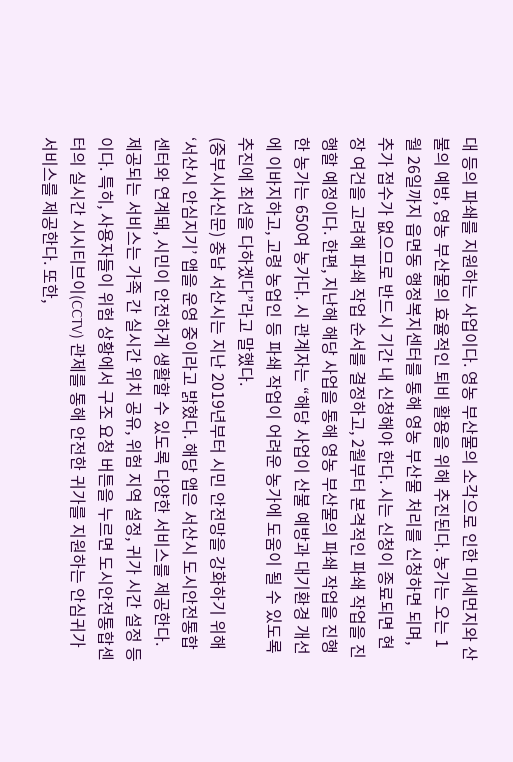대 등의 파쇄를 지원하는 사업이다. 영농 부산물의 소각으로 인한 미세먼지와 산불의 예방, 영농 부산물의 효율적인 퇴비 활용을 위해 추진된다. 농가는 오는 1월 26일까지 읍면동 행정복지센터를 통해 영농 부산물 처리를 신청하면 되며, 추가 접수가 없으므로 반드시 기간 내 신청해야 한다. 시는 신청이 종료되면 현장 여건을 고려해 파쇄 작업 순서를 결정하고, 2월부터 본격적인 파쇄 작업을 진행할 예정이다. 한편, 지난해 해당 사업을 통해 영농 부산물의 파쇄 작업을 진행한 농가는 650여 농가다. 시 관계자는 “해당 사업이 산불 예방과 대기환경 개선에 이바지하고, 고령 농업인 등 파쇄 작업이 어려운 농가에 도움이 될 수 있도록 추진에 최선을 다하겠다”라고 말했다.
(중부시사신문) 충남 서산시는 지난 2019년부터 시민 안전망을 강화하기 위해 ‘서산시 안심지기’ 앱을 운영 중이라고 밝혔다. 해당 앱은 서산시 도시안전통합센터와 연계돼, 시민이 안전하게 생활할 수 있도록 다양한 서비스를 제공한다. 제공되는 서비스는 가족 간 실시간 위치 공유, 위험 지역 설정, 귀가 시간 설정 등이다. 특히, 사용자들이 위험 상황에서 구조 요청 버튼을 누르면 도시안전통합센터의 실시간 시시티브이(CCTV) 관제를 통해 안전한 귀가를 지원하는 안심귀가 서비스를 제공한다. 또한,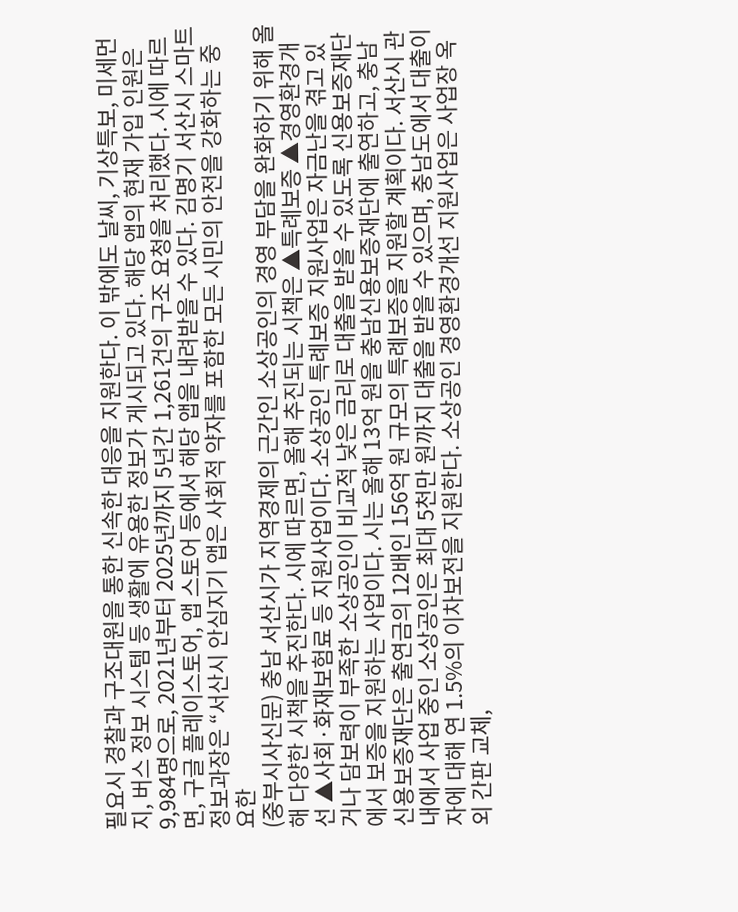필요시 경찰과 구조대원을 통한 신속한 대응을 지원한다. 이 밖에도 날씨, 기상특보, 미세먼지, 버스 정보 시스템 등 생활에 유용한 정보가 게시되고 있다. 해당 앱의 현재 가입 인원은 9,984명으로, 2021년부터 2025년까지 5년간 1,261건의 구조 요청을 처리했다. 시에 따르면, 구글 플레이스토어, 앱 스토어 등에서 해당 앱을 내려받을 수 있다. 김명기 서산시 스마트정보과장은 “서산시 안심지기 앱은 사회적 약자를 포함한 모든 시민의 안전을 강화하는 중요한
(중부시사신문) 충남 서산시가 지역경제의 근간인 소상공인의 경영 부담을 완화하기 위해 올해 다양한 시책을 추진한다. 시에 따르면, 올해 추진되는 시책은 ▲특례보증 ▲경영환경개선 ▲사회·화재보험료 등 지원사업이다. 소상공인 특례보증 지원사업은 자금난을 겪고 있거나 담보력이 부족한 소상공인이 비교적 낮은 금리로 대출을 받을 수 있도록 신용보증재단에서 보증을 지원하는 사업이다. 시는 올해 13억 원을 충남신용보증재단에 출연하고, 충남신용보증재단은 출연금의 12배인 156억 원 규모의 특례보증을 지원할 계획이다. 서산시 관내에서 사업 중인 소상공인은 최대 5천만 원까지 대출을 받을 수 있으며, 충남도에서 대출이자에 대해 연 1.5%의 이차보전을 지원한다. 소상공인 경영환경개선 지원사업은 사업장 옥외 간판 교체,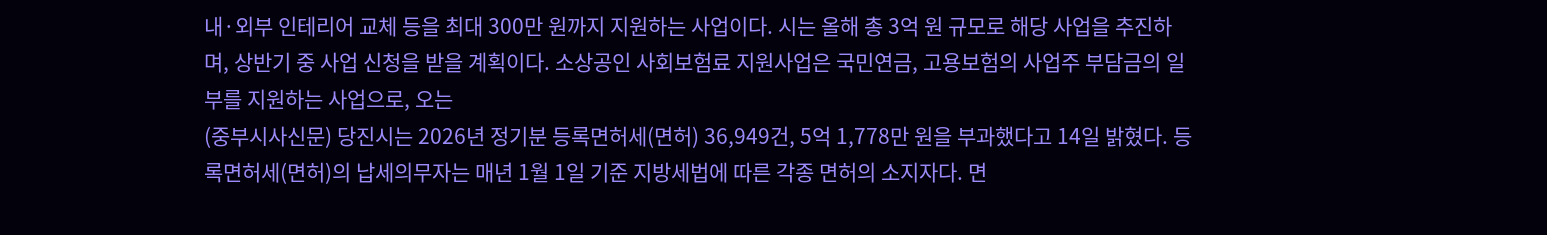내·외부 인테리어 교체 등을 최대 300만 원까지 지원하는 사업이다. 시는 올해 총 3억 원 규모로 해당 사업을 추진하며, 상반기 중 사업 신청을 받을 계획이다. 소상공인 사회보험료 지원사업은 국민연금, 고용보험의 사업주 부담금의 일부를 지원하는 사업으로, 오는
(중부시사신문) 당진시는 2026년 정기분 등록면허세(면허) 36,949건, 5억 1,778만 원을 부과했다고 14일 밝혔다. 등록면허세(면허)의 납세의무자는 매년 1월 1일 기준 지방세법에 따른 각종 면허의 소지자다. 면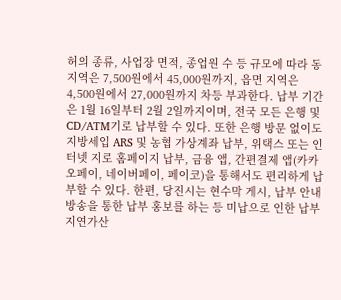허의 종류, 사업장 면적, 종업원 수 등 규모에 따라 동 지역은 7,500원에서 45,000원까지, 읍면 지역은 4,500원에서 27,000원까지 차등 부과한다. 납부 기간은 1월 16일부터 2월 2일까지이며, 전국 모든 은행 및 CD/ATM기로 납부할 수 있다. 또한 은행 방문 없이도 지방세입 ARS 및 농협 가상계좌 납부, 위택스 또는 인터넷 지로 홈페이지 납부, 금융 앱, 간편결제 앱(카카오페이, 네이버페이, 페이코)을 통해서도 편리하게 납부할 수 있다. 한편, 당진시는 현수막 게시, 납부 안내 방송을 통한 납부 홍보를 하는 등 미납으로 인한 납부지연가산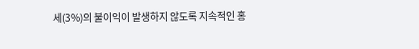세(3%)의 불이익이 발생하지 않도록 지속적인 홍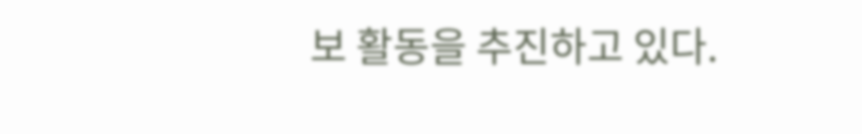보 활동을 추진하고 있다.